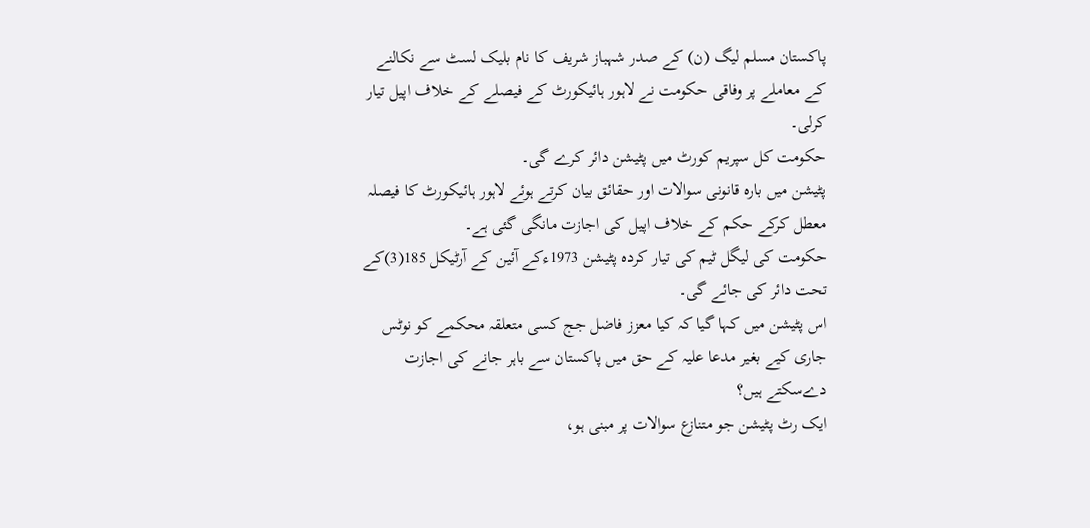پاکستان مسلم لیگ (ن) کے صدر شہباز شریف کا نام بلیک لسٹ سے نکالنے کے معاملے پر وفاقی حکومت نے لاہور ہائیکورٹ کے فیصلے کے خلاف اپیل تیار کرلی۔
حکومت کل سپریم کورٹ میں پٹیشن دائر کرے گی۔
پٹیشن میں بارہ قانونی سوالات اور حقائق بیان کرتے ہوئے لاہور ہائیکورٹ کا فیصلہ معطل کرکے حکم کے خلاف اپیل کی اجازت مانگی گئی ہے۔
حکومت کی لیگل ٹیم کی تیار کردہ پٹیشن 1973ءکے آئین کے آرٹیکل 185(3)کے تحت دائر کی جائے گی۔
اس پٹیشن میں کہا گیا کہ کیا معزز فاضل جج کسی متعلقہ محکمے کو نوٹس جاری کیے بغیر مدعا علیہ کے حق میں پاکستان سے باہر جانے کی اجازت دےسکتے ہیں؟
ایک رٹ پٹیشن جو متنازع سوالات پر مبنی ہو،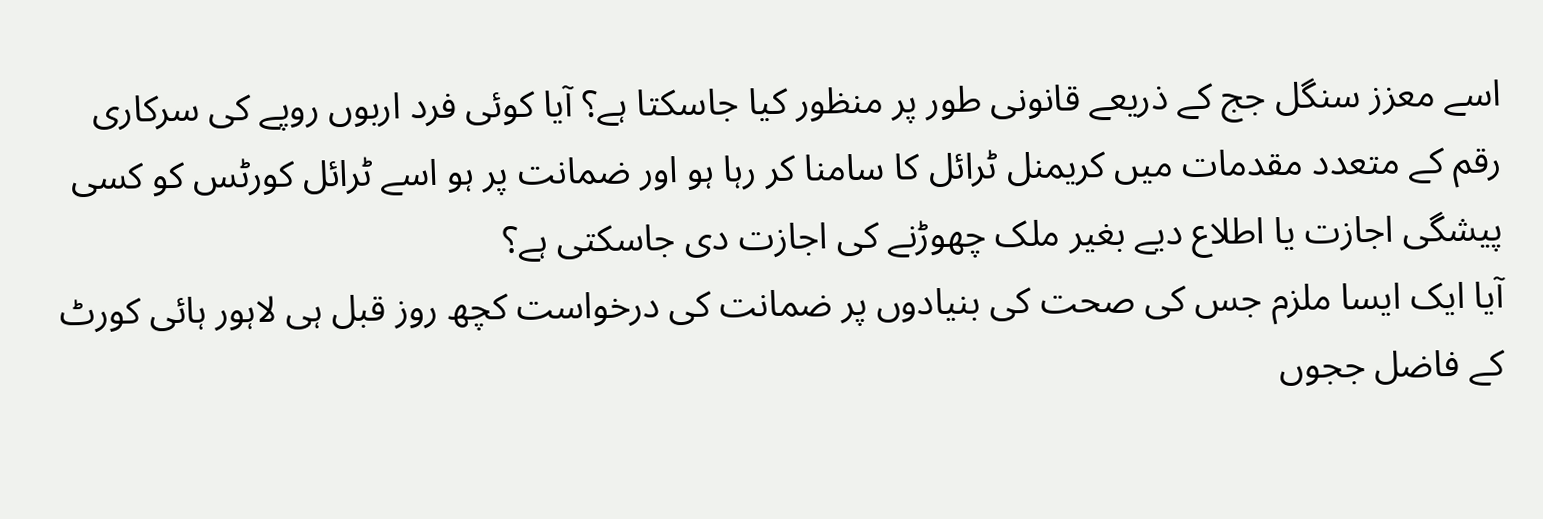اسے معزز سنگل جج کے ذریعے قانونی طور پر منظور کیا جاسکتا ہے؟ آیا کوئی فرد اربوں روپے کی سرکاری رقم کے متعدد مقدمات میں کریمنل ٹرائل کا سامنا کر رہا ہو اور ضمانت پر ہو اسے ٹرائل کورٹس کو کسی پیشگی اجازت یا اطلاع دیے بغیر ملک چھوڑنے کی اجازت دی جاسکتی ہے؟
آیا ایک ایسا ملزم جس کی صحت کی بنیادوں پر ضمانت کی درخواست کچھ روز قبل ہی لاہور ہائی کورٹ کے فاضل ججوں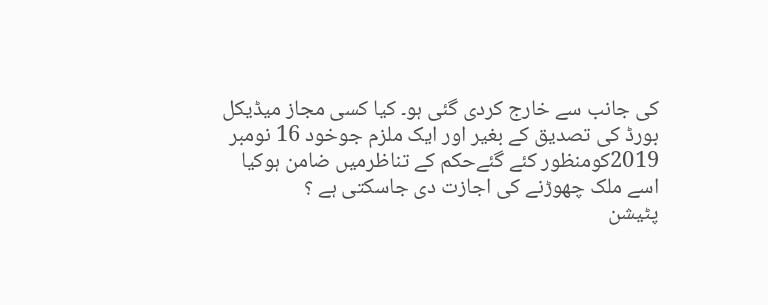کی جانب سے خارج کردی گئی ہو۔ کیا کسی مجاز میڈیکل بورڈ کی تصدیق کے بغیر اور ایک ملزم جوخود 16 نومبر 2019کومنظور کئے گئےحکم کے تناظرمیں ضامن ہوکیا اسے ملک چھوڑنے کی اجازت دی جاسکتی ہے ؟
پٹیشن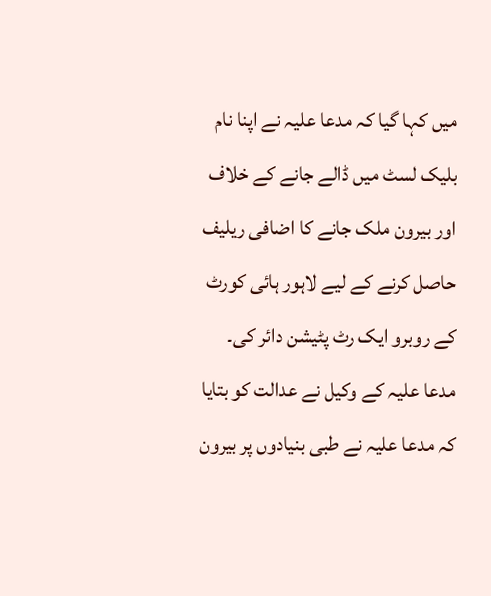میں کہا گیا کہ مدعا علیہ نے اپنا نام بلیک لسٹ میں ڈالے جانے کے خلاف اور بیرون ملک جانے کا اضافی ریلیف حاصل کرنے کے لیے لاہور ہائی کورٹ کے روبرو ایک رٹ پٹیشن دائر کی۔
مدعا علیہ کے وکیل نے عدالت کو بتایا کہ مدعا علیہ نے طبی بنیادوں پر بیرون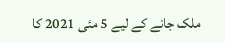ملک جانے کے لیے 5 مئی 2021 کا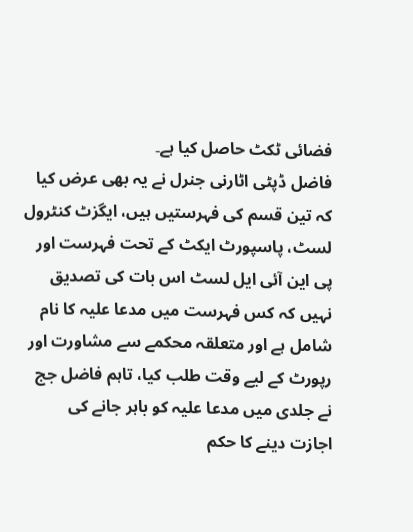فضائی ٹکٹ حاصل کیا ہے۔
فاضل ڈپٹی اٹارنی جنرل نے یہ بھی عرض کیا کہ تین قسم کی فہرستیں ہیں، ایگزٹ کنٹرول لسٹ، پاسپورٹ ایکٹ کے تحت فہرست اور پی این آئی ایل لسٹ اس بات کی تصدیق نہیں کہ کس فہرست میں مدعا علیہ کا نام شامل ہے اور متعلقہ محکمے سے مشاورت اور رپورٹ کے لیے وقت طلب کیا، تاہم فاضل جج نے جلدی میں مدعا علیہ کو باہر جانے کی اجازت دینے کا حکم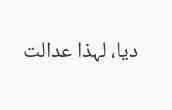دیا، لہذا عدالت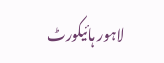لاہور ہائیکورٹ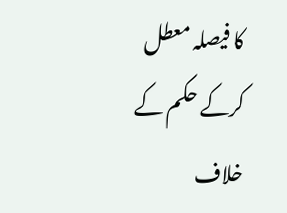کا فیصلہ معطل کرکے حکم کے خلاف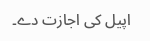اپیل کی اجازت دے۔